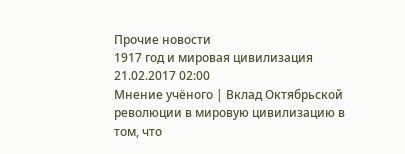Прочие новости
1917 год и мировая цивилизация
21.02.2017 02:00
Мнение учёного | Вклад Октябрьской революции в мировую цивилизацию в том, что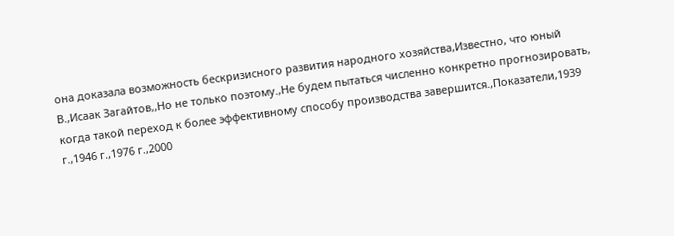она доказала возможность бескризисного развития народного хозяйства,Известно, что юный В.,Исаак Загайтов,,Но не только поэтому.,Не будем пытаться численно конкретно прогнозировать, когда такой переход к более эффективному способу производства завершится.,Показатели,1939 г.,1946 г.,1976 г.,2000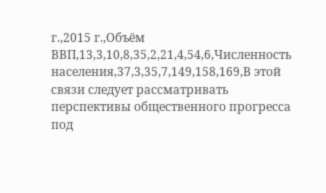г.,2015 г.,Объём ВВП,13,3,10,8,35,2,21,4,54,6,Численность населения,37,3,35,7,149,158,169,В этой связи следует рассматривать перспективы общественного прогресса под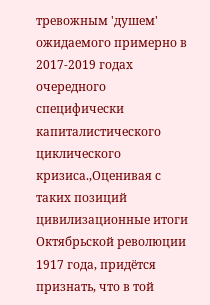тревожным 'душем' ожидаемого примерно в 2017-2019 годах очередного специфически капиталистического циклического кризиса.,Оценивая с таких позиций цивилизационные итоги Октябрьской революции 1917 года, придётся признать, что в той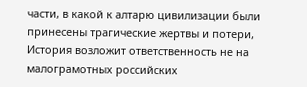части, в какой к алтарю цивилизации были принесены трагические жертвы и потери, История возложит ответственность не на малограмотных российских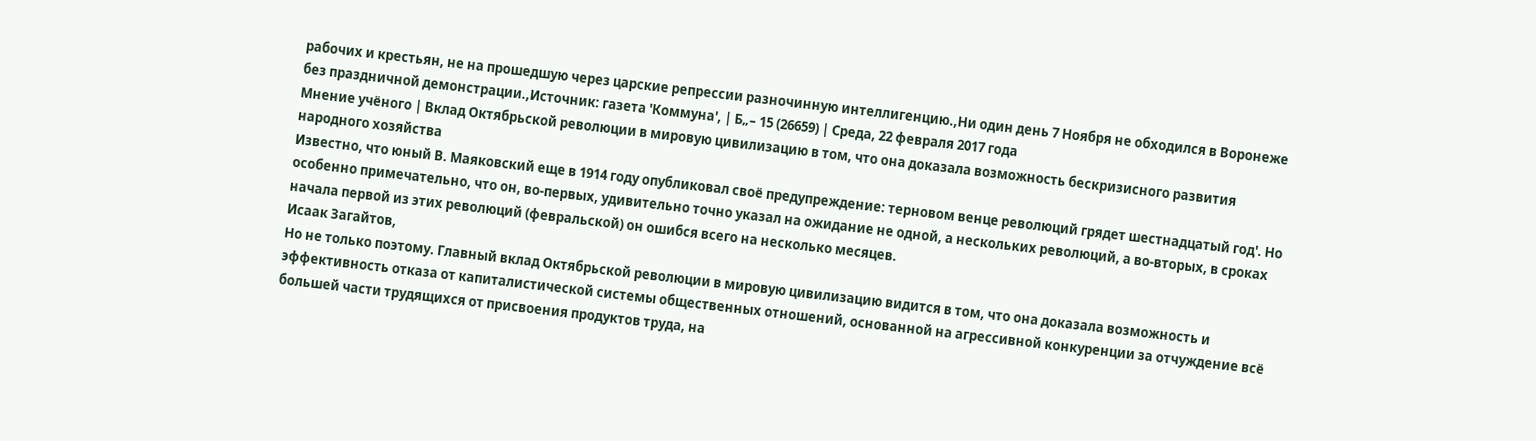рабочих и крестьян, не на прошедшую через царские репрессии разночинную интеллигенцию.,Ни один день 7 Ноября не обходился в Воронеже без праздничной демонстрации.,Источник: газета 'Коммуна', | Б„– 15 (26659) | Среда, 22 февраля 2017 года
Мнение учёного | Вклад Октябрьской революции в мировую цивилизацию в том, что она доказала возможность бескризисного развития народного хозяйства
Известно, что юный В. Маяковский еще в 1914 году опубликовал своё предупреждение: терновом венце революций грядет шестнадцатый год'. Но особенно примечательно, что он, во-первых, удивительно точно указал на ожидание не одной, а нескольких революций, а во-вторых, в сроках начала первой из этих революций (февральской) он ошибся всего на несколько месяцев.
Исаак Загайтов,
Но не только поэтому. Главный вклад Октябрьской революции в мировую цивилизацию видится в том, что она доказала возможность и эффективность отказа от капиталистической системы общественных отношений, основанной на агрессивной конкуренции за отчуждение всё большей части трудящихся от присвоения продуктов труда, на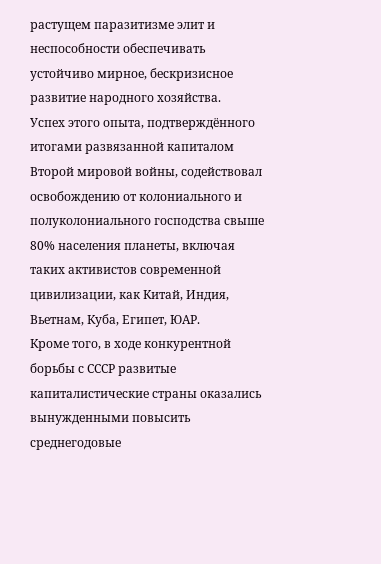растущем паразитизме элит и неспособности обеспечивать устойчиво мирное, бескризисное развитие народного хозяйства.
Успех этого опыта, подтверждённого итогами развязанной капиталом Второй мировой войны, содействовал освобождению от колониального и полуколониального господства свыше 80% населения планеты, включая таких активистов современной цивилизации, как Китай, Индия, Вьетнам, Куба, Египет, ЮАР.
Кроме того, в ходе конкурентной борьбы с СССР развитые капиталистические страны оказались вынужденными повысить среднегодовые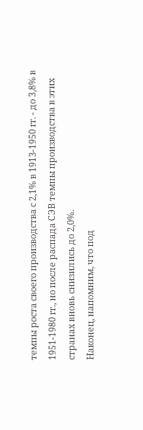темпы роста своего производства с 2,1% в 1913-1950 гг. - до 3,8% в 1951-1980 гг., но после распада СЭВ темпы производства в этих странах вновь снизились до 2,0%.
Наконец, напомним, что под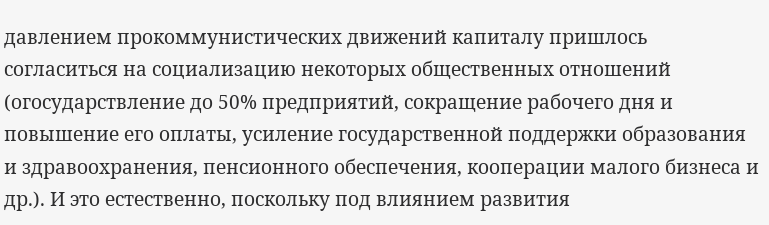давлением прокоммунистических движений капиталу пришлось согласиться на социализацию некоторых общественных отношений (огосударствление до 50% предприятий, сокращение рабочего дня и повышение его оплаты, усиление государственной поддержки образования и здравоохранения, пенсионного обеспечения, кооперации малого бизнеса и др.). И это естественно, поскольку под влиянием развития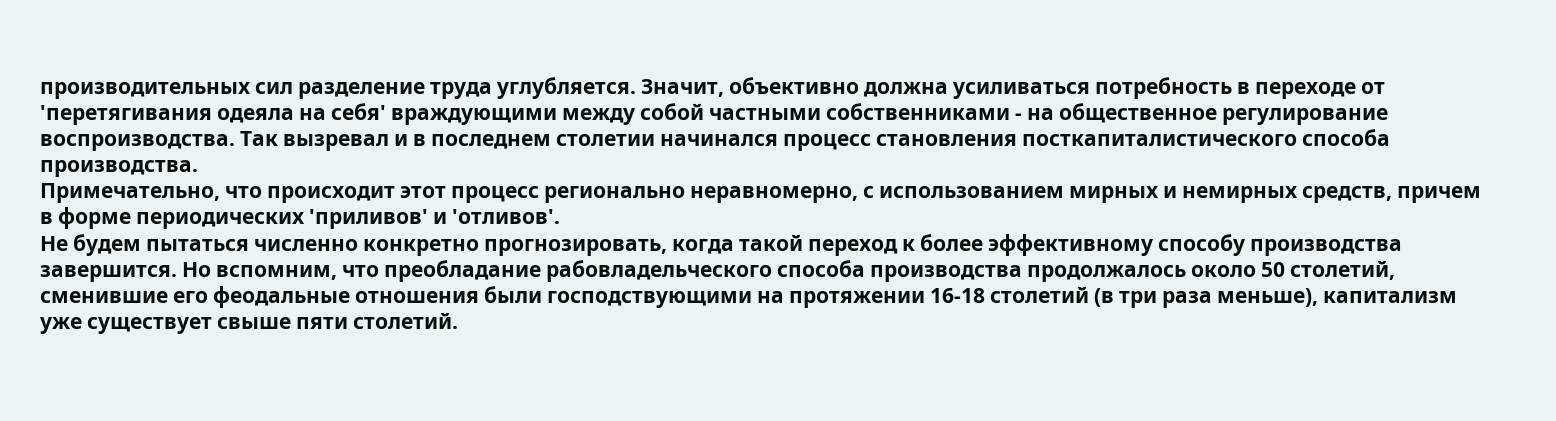производительных сил разделение труда углубляется. Значит, объективно должна усиливаться потребность в переходе от 'перетягивания одеяла на себя' враждующими между собой частными собственниками - на общественное регулирование воспроизводства. Так вызревал и в последнем столетии начинался процесс становления посткапиталистического способа производства.
Примечательно, что происходит этот процесс регионально неравномерно, с использованием мирных и немирных средств, причем в форме периодических 'приливов' и 'отливов'.
Не будем пытаться численно конкретно прогнозировать, когда такой переход к более эффективному способу производства завершится. Но вспомним, что преобладание рабовладельческого способа производства продолжалось около 50 столетий, сменившие его феодальные отношения были господствующими на протяжении 16-18 столетий (в три раза меньше), капитализм уже существует свыше пяти столетий.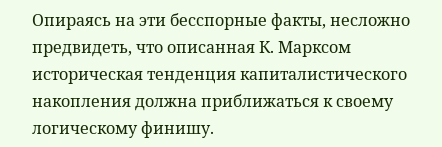Опираясь на эти бесспорные факты, несложно предвидеть, что описанная К. Марксом историческая тенденция капиталистического накопления должна приближаться к своему логическому финишу.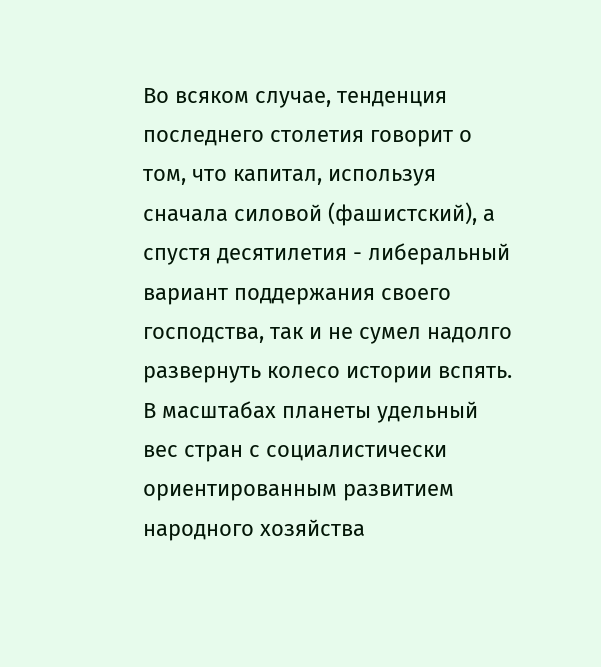Во всяком случае, тенденция последнего столетия говорит о том, что капитал, используя сначала силовой (фашистский), а спустя десятилетия - либеральный вариант поддержания своего господства, так и не сумел надолго развернуть колесо истории вспять. В масштабах планеты удельный вес стран с социалистически ориентированным развитием народного хозяйства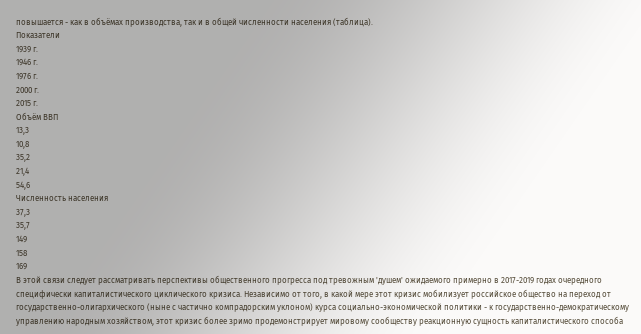повышается - как в объёмах производства, так и в общей численности населения (таблица).
Показатели
1939 г.
1946 г.
1976 г.
2000 г.
2015 г.
Объём ВВП
13,3
10,8
35,2
21,4
54,6
Численность населения
37,3
35,7
149
158
169
В этой связи следует рассматривать перспективы общественного прогресса под тревожным 'душем' ожидаемого примерно в 2017-2019 годах очередного специфически капиталистического циклического кризиса. Независимо от того, в какой мере этот кризис мобилизует российское общество на переход от государственно-олигархического (ныне с частично компрадорским уклоном) курса социально-экономической политики - к государственно-демократическому управлению народным хозяйством, этот кризис более зримо продемонстрирует мировому сообществу реакционную сущность капиталистического способа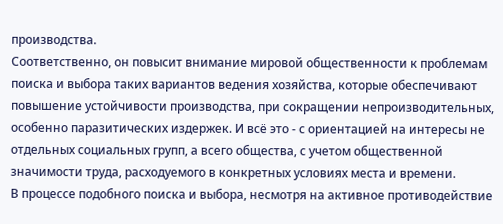производства.
Соответственно, он повысит внимание мировой общественности к проблемам поиска и выбора таких вариантов ведения хозяйства, которые обеспечивают повышение устойчивости производства, при сокращении непроизводительных, особенно паразитических издержек. И всё это - с ориентацией на интересы не отдельных социальных групп, а всего общества, с учетом общественной значимости труда, расходуемого в конкретных условиях места и времени.
В процессе подобного поиска и выбора, несмотря на активное противодействие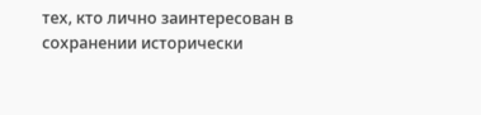тех, кто лично заинтересован в сохранении исторически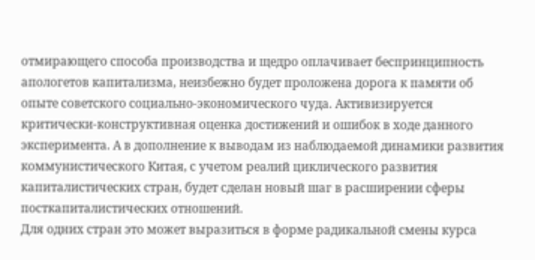отмирающего способа производства и щедро оплачивает беспринципность апологетов капитализма, неизбежно будет проложена дорога к памяти об опыте советского социально-экономического чуда. Активизируется критически-конструктивная оценка достижений и ошибок в ходе данного эксперимента. А в дополнение к выводам из наблюдаемой динамики развития коммунистического Китая, с учетом реалий циклического развития капиталистических стран, будет сделан новый шаг в расширении сферы посткапиталистических отношений.
Для одних стран это может выразиться в форме радикальной смены курса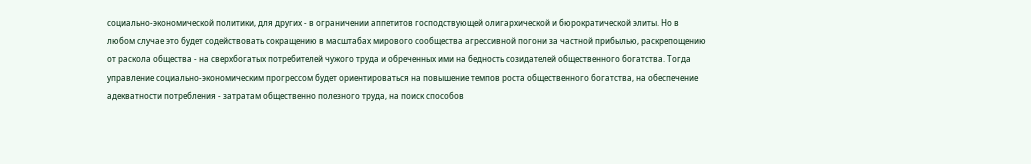социально-экономической политики, для других - в ограничении аппетитов господствующей олигархической и бюрократической элиты. Но в любом случае это будет содействовать сокращению в масштабах мирового сообщества агрессивной погони за частной прибылью, раскрепощению от раскола общества - на сверхбогатых потребителей чужого труда и обреченных ими на бедность созидателей общественного богатства. Тогда управление социально-экономическим прогрессом будет ориентироваться на повышение темпов роста общественного богатства, на обеспечение адекватности потребления - затратам общественно полезного труда, на поиск способов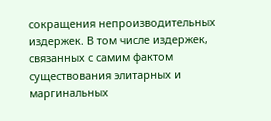сокращения непроизводительных издержек. В том числе издержек, связанных с самим фактом существования элитарных и маргинальных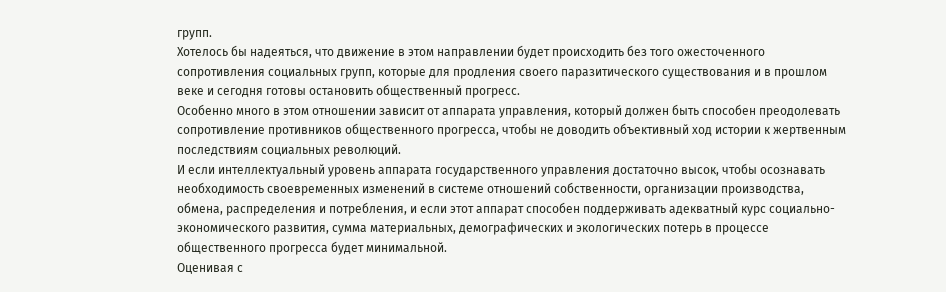групп.
Хотелось бы надеяться, что движение в этом направлении будет происходить без того ожесточенного сопротивления социальных групп, которые для продления своего паразитического существования и в прошлом веке и сегодня готовы остановить общественный прогресс.
Особенно много в этом отношении зависит от аппарата управления, который должен быть способен преодолевать сопротивление противников общественного прогресса, чтобы не доводить объективный ход истории к жертвенным последствиям социальных революций.
И если интеллектуальный уровень аппарата государственного управления достаточно высок, чтобы осознавать необходимость своевременных изменений в системе отношений собственности, организации производства, обмена, распределения и потребления, и если этот аппарат способен поддерживать адекватный курс социально-экономического развития, сумма материальных, демографических и экологических потерь в процессе общественного прогресса будет минимальной.
Оценивая с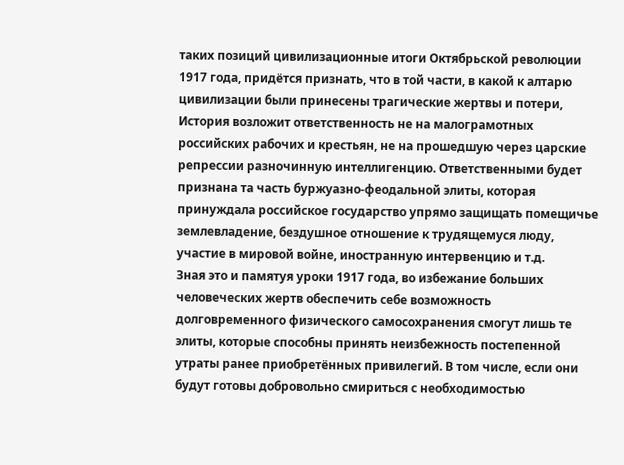таких позиций цивилизационные итоги Октябрьской революции 1917 года, придётся признать, что в той части, в какой к алтарю цивилизации были принесены трагические жертвы и потери, История возложит ответственность не на малограмотных российских рабочих и крестьян, не на прошедшую через царские репрессии разночинную интеллигенцию. Ответственными будет признана та часть буржуазно-феодальной элиты, которая принуждала российское государство упрямо защищать помещичье землевладение, бездушное отношение к трудящемуся люду, участие в мировой войне, иностранную интервенцию и т.д.
Зная это и памятуя уроки 1917 года, во избежание больших человеческих жертв обеспечить себе возможность долговременного физического самосохранения смогут лишь те элиты, которые способны принять неизбежность постепенной утраты ранее приобретённых привилегий. В том числе, если они будут готовы добровольно смириться с необходимостью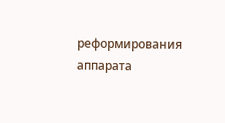реформирования аппарата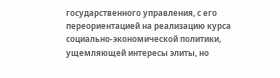государственного управления, с его переориентацией на реализацию курса социально-экономической политики, ущемляющей интересы элиты, но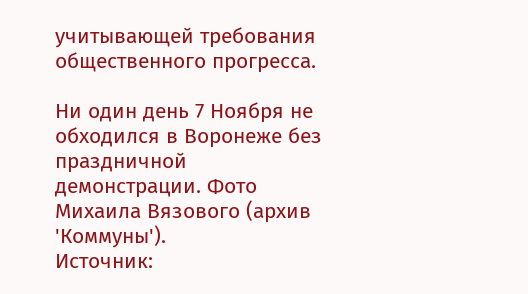учитывающей требования общественного прогресса.

Ни один день 7 Ноября не обходился в Воронеже без праздничной
демонстрации. Фото Михаила Вязового (архив 'Коммуны').
Источник: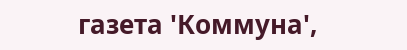газета 'Коммуна',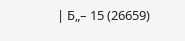| Б„– 15 (26659)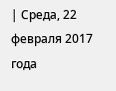| Среда, 22 февраля 2017 года